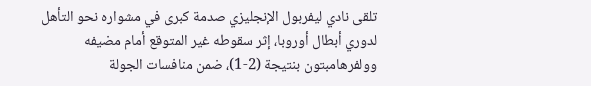تلقى نادي ليفربول الإنجليزي صدمة كبرى في مشواره نحو التأهل لدوري أبطال أوروبا، إثر سقوطه غير المتوقع أمام مضيفه وولفرهامبتون بنتيجة (2-1)، ضمن منافسات الجولة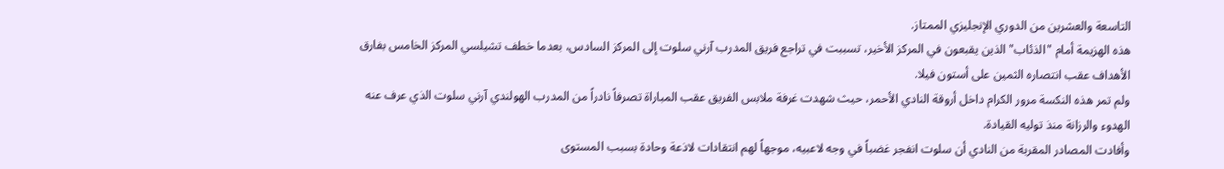التاسعة والعشرين من الدوري الإنجليزي الممتاز.
هذه الهزيمة أمام "الذئاب" الذين يقبعون في المركز الأخير، تسببت في تراجع فريق المدرب آرني سلوت إلى المركز السادس، بعدما خطف تشيلسي المركز الخامس بفارق الأهداف عقب انتصاره الثمين على أستون فيلا.
ولم تمر هذه النكسة مرور الكرام داخل أروقة النادي الأحمر، حيث شهدت غرفة ملابس الفريق عقب المباراة تصرفاً نادراً من المدرب الهولندي آرني سلوت الذي عرف عنه الهدوء والرزانة منذ توليه القيادة.
وأفادت المصادر المقربة من النادي أن سلوت انفجر غضباً في وجه لاعبيه، موجهاً لهم انتقادات لاذعة وحادة بسبب المستوى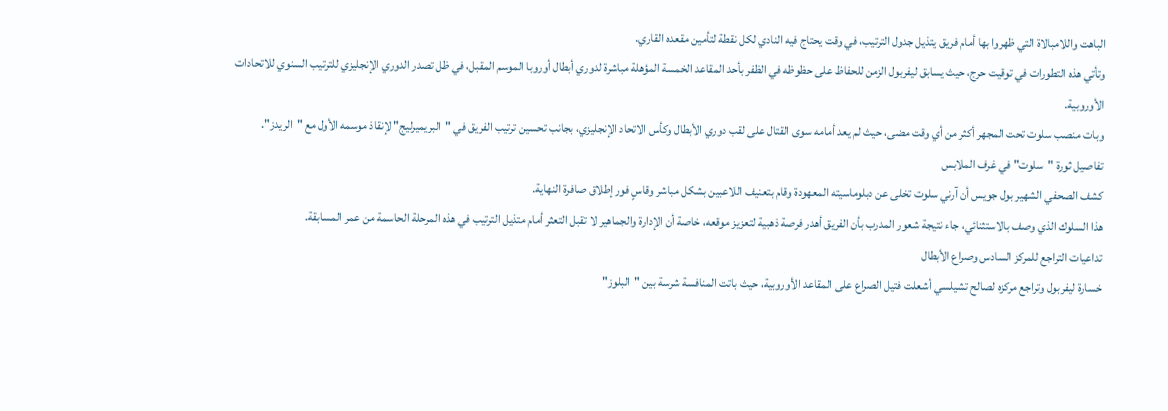الباهت واللامبالاة التي ظهروا بها أمام فريق يتذيل جدول الترتيب، في وقت يحتاج فيه النادي لكل نقطة لتأمين مقعده القاري.
وتأتي هذه التطورات في توقيت حرج، حيث يسابق ليفربول الزمن للحفاظ على حظوظه في الظفر بأحد المقاعد الخمسة المؤهلة مباشرة لدوري أبطال أوروبا الموسم المقبل، في ظل تصدر الدوري الإنجليزي للترتيب السنوي للاتحادات الأوروبية.
وبات منصب سلوت تحت المجهر أكثر من أي وقت مضى، حيث لم يعد أمامه سوى القتال على لقب دوري الأبطال وكأس الاتحاد الإنجليزي، بجانب تحسين ترتيب الفريق في "البريميرليج" لإنقاذ موسمه الأول مع "الريدز".
تفاصيل ثورة "سلوت" في غرف الملابس
كشف الصحفي الشهير بول جويس أن آرني سلوت تخلى عن دبلوماسيته المعهودة وقام بتعنيف اللاعبين بشكل مباشر وقاسٍ فور إطلاق صافرة النهاية.
هذا السلوك الذي وصف بالاستثنائي، جاء نتيجة شعور المدرب بأن الفريق أهدر فرصة ذهبية لتعزيز موقعه، خاصة أن الإدارة والجماهير لا تقبل التعثر أمام متذيل الترتيب في هذه المرحلة الحاسمة من عمر المسابقة.
تداعيات التراجع للمركز السادس وصراع الأبطال
خسارة ليفربول وتراجع مركزه لصالح تشيلسي أشعلت فتيل الصراع على المقاعد الأوروبية، حيث باتت المنافسة شرسة بين "البلوز"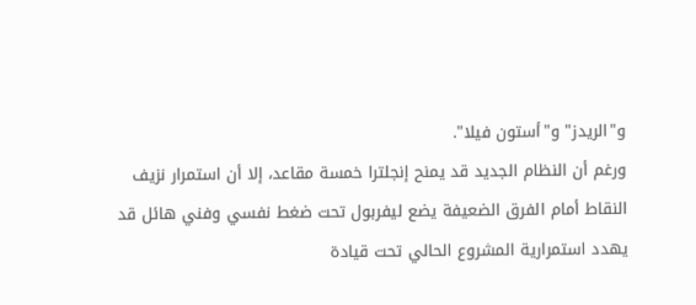و"الريدز" و"أستون فيلا".
ورغم أن النظام الجديد قد يمنح إنجلترا خمسة مقاعد، إلا أن استمرار نزيف النقاط أمام الفرق الضعيفة يضع ليفربول تحت ضغط نفسي وفني هائل قد يهدد استمرارية المشروع الحالي تحت قيادة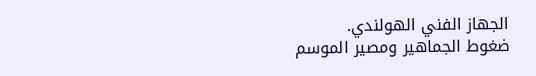الجهاز الفني الهولندي.
ضغوط الجماهير ومصير الموسم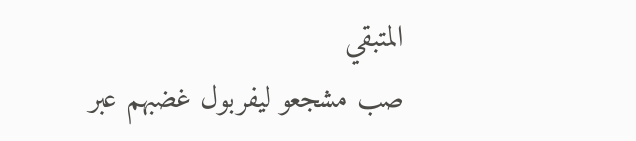المتبقي
صب مشجعو ليفربول غضبهم عبر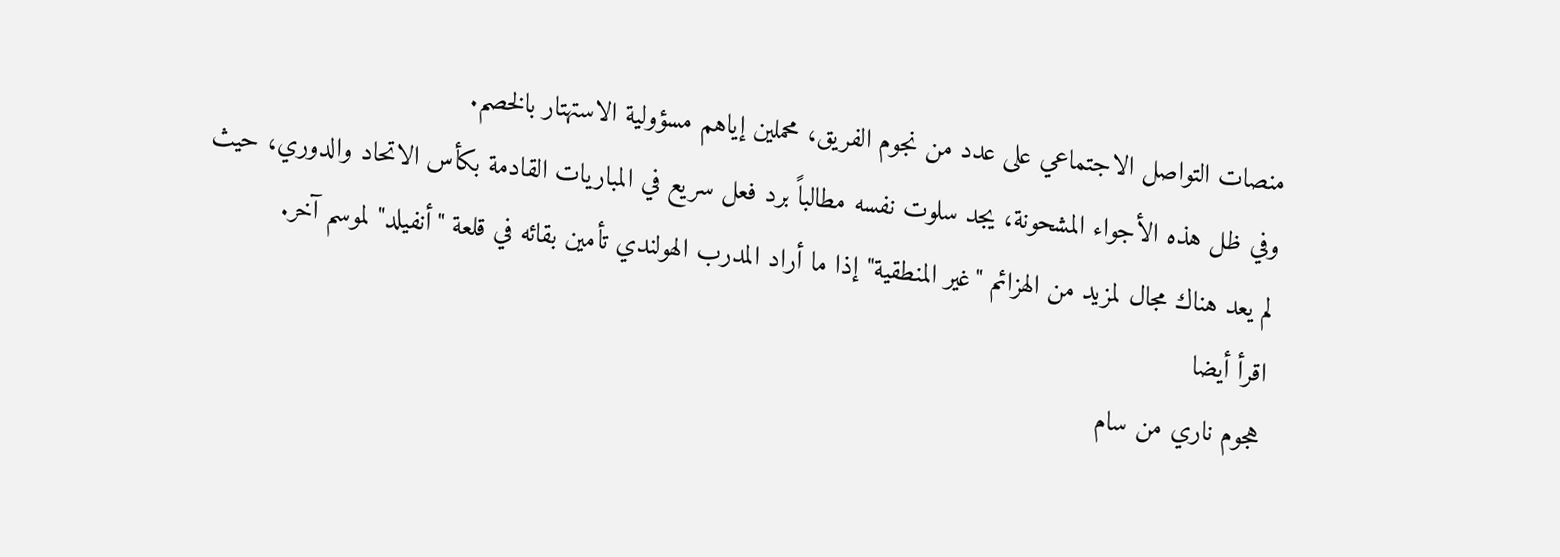منصات التواصل الاجتماعي على عدد من نجوم الفريق، محملين إياهم مسؤولية الاستهتار بالخصم.
وفي ظل هذه الأجواء المشحونة، يجد سلوت نفسه مطالباً برد فعل سريع في المباريات القادمة بكأس الاتحاد والدوري، حيث لم يعد هناك مجال لمزيد من الهزائم "غير المنطقية" إذا ما أراد المدرب الهولندي تأمين بقائه في قلعة "أنفيلد" لموسم آخر.
اقرأ أيضا
هجوم ناري من سام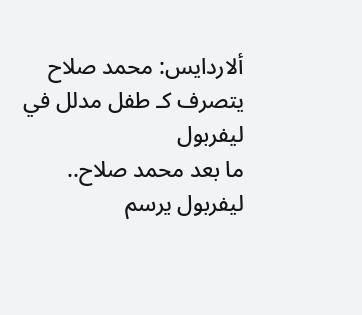ألاردايس: محمد صلاح يتصرف كـ طفل مدلل في ليفربول
ما بعد محمد صلاح.. ليفربول يرسم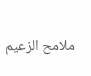ملامح الزعيم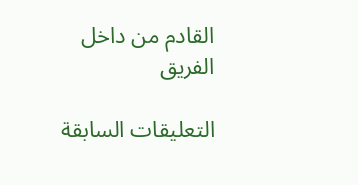القادم من داخل الفريق

التعليقات السابقة